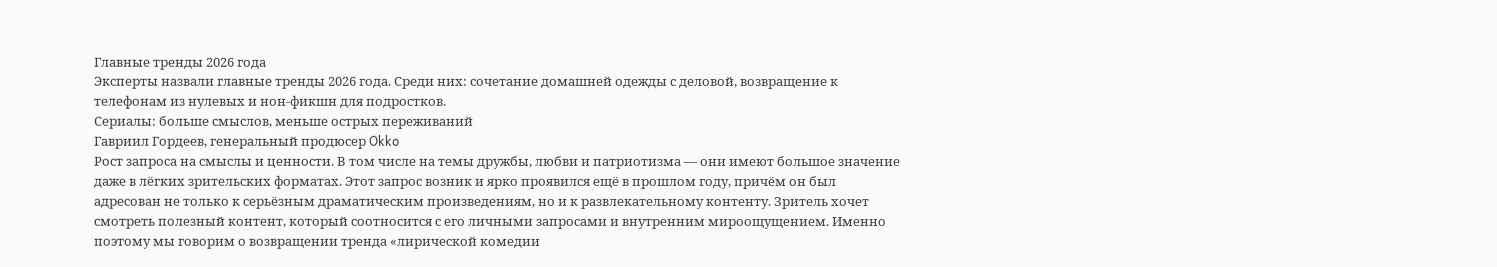Главные тренды 2026 года
Эксперты назвали главные тренды 2026 года. Среди них: сочетание домашней одежды с деловой, возвращение к телефонам из нулевых и нон-фикшн для подростков.
Сериалы: больше смыслов, меньше острых переживаний
Гавриил Гордеев, генеральный продюсер Okko
Рост запроса на смыслы и ценности. В том числе на темы дружбы, любви и патриотизма — они имеют большое значение даже в лёгких зрительских форматах. Этот запрос возник и ярко проявился ещё в прошлом году, причём он был адресован не только к серьёзным драматическим произведениям, но и к развлекательному контенту. Зритель хочет смотреть полезный контент, который соотносится с его личными запросами и внутренним мироощущением. Именно поэтому мы говорим о возвращении тренда «лирической комедии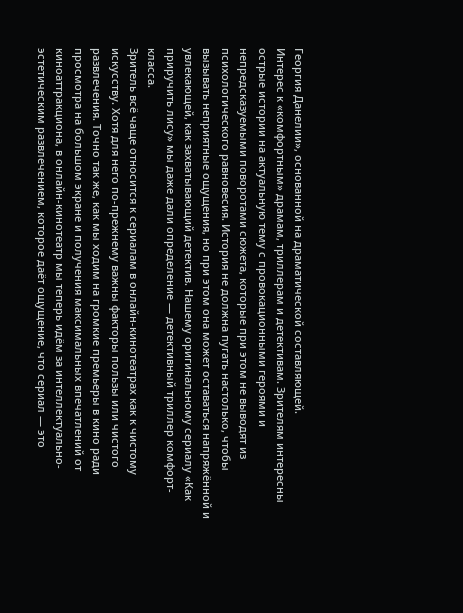Георгия Данелии», основанной на драматической составляющей.
Интерес к «комфортным» драмам, триллерам и детективам. Зрителям интересны острые истории на актуальную тему с провокационными героями и непредсказуемыми поворотами сюжета, которые при этом не выводят из психологического равновесия. История не должна пугать настолько, чтобы вызывать неприятные ощущения, но при этом она может оставаться напряжённой и увлекающей, как захватывающий детектив. Нашему оригинальному сериалу «Как приручить лису» мы даже дали определение — детективный триллер комфорт-класса.
Зритель всё чаще относится к сериалам в онлайн-кинотеатрах как к чистому искусству. Хотя для него по-прежнему важны факторы пользы или чистого развлечения. Точно так же, как мы ходим на громкие премьеры в кино ради просмотра на большом экране и получения максимальных впечатлений от киноаттракциона, в онлайн-кинотеатр мы теперь идём за интеллектуально-эстетическим развлечением, которое даёт ощущение, что сериал — это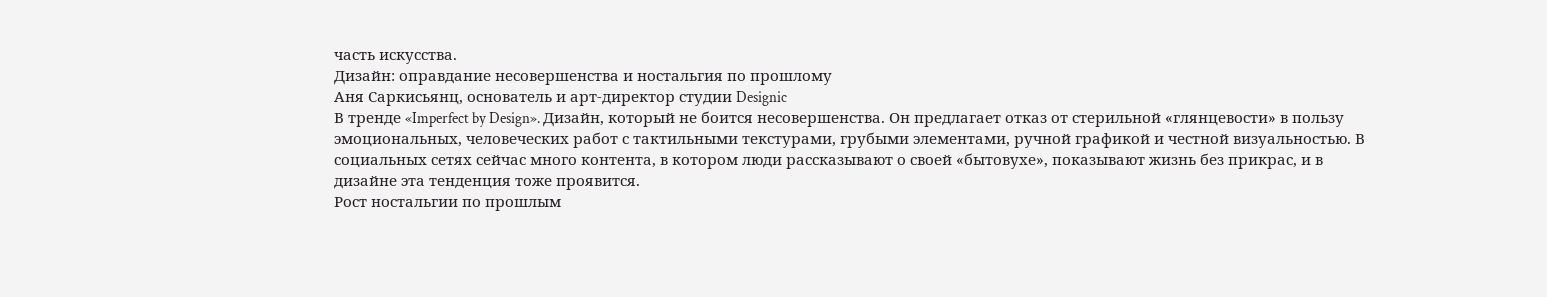часть искусства.
Дизайн: оправдание несовершенства и ностальгия по прошлому
Аня Саркисьянц, основатель и арт-директор студии Designic
В тренде «Imperfect by Design». Дизайн, который не боится несовершенства. Он предлагает отказ от стерильной «глянцевости» в пользу эмоциональных, человеческих работ с тактильными текстурами, грубыми элементами, ручной графикой и честной визуальностью. В социальных сетях сейчас много контента, в котором люди рассказывают о своей «бытовухе», показывают жизнь без прикрас, и в дизайне эта тенденция тоже проявится.
Рост ностальгии по прошлым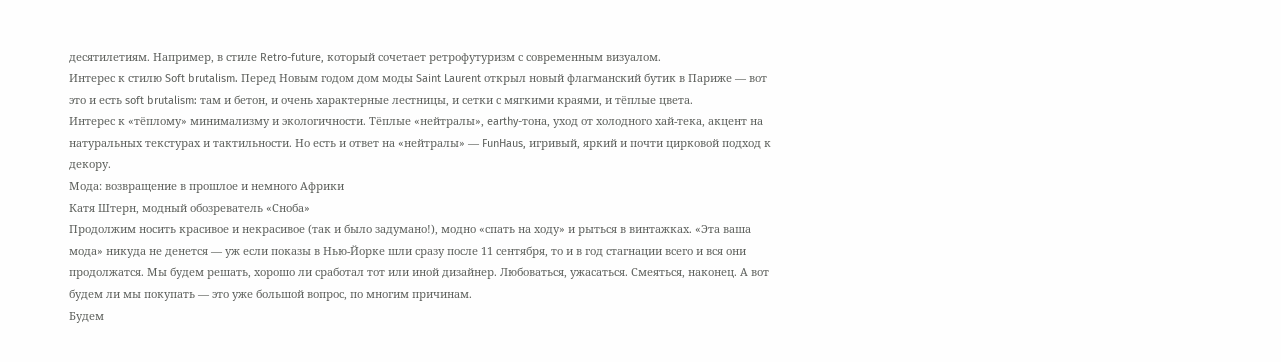десятилетиям. Например, в стиле Retro-future, который сочетает ретрофутуризм с современным визуалом.
Интерес к стилю Soft brutalism. Перед Новым годом дом моды Saint Laurent открыл новый флагманский бутик в Париже — вот это и есть soft brutalism: там и бетон, и очень характерные лестницы, и сетки с мягкими краями, и тёплые цвета.
Интерес к «тёплому» минимализму и экологичности. Тёплые «нейтралы», earthy-тона, уход от холодного хай-тека, акцент на натуральных текстурах и тактильности. Но есть и ответ на «нейтралы» — FunHaus, игривый, яркий и почти цирковой подход к декору.
Мода: возвращение в прошлое и немного Африки
Катя Штерн, модный обозреватель «Сноба»
Продолжим носить красивое и некрасивое (так и было задумано!), модно «спать на ходу» и рыться в винтажках. «Эта ваша мода» никуда не денется — уж если показы в Нью-Йорке шли сразу после 11 сентября, то и в год стагнации всего и вся они продолжатся. Мы будем решать, хорошо ли сработал тот или иной дизайнер. Любоваться, ужасаться. Смеяться, наконец. А вот будем ли мы покупать — это уже большой вопрос, по многим причинам.
Будем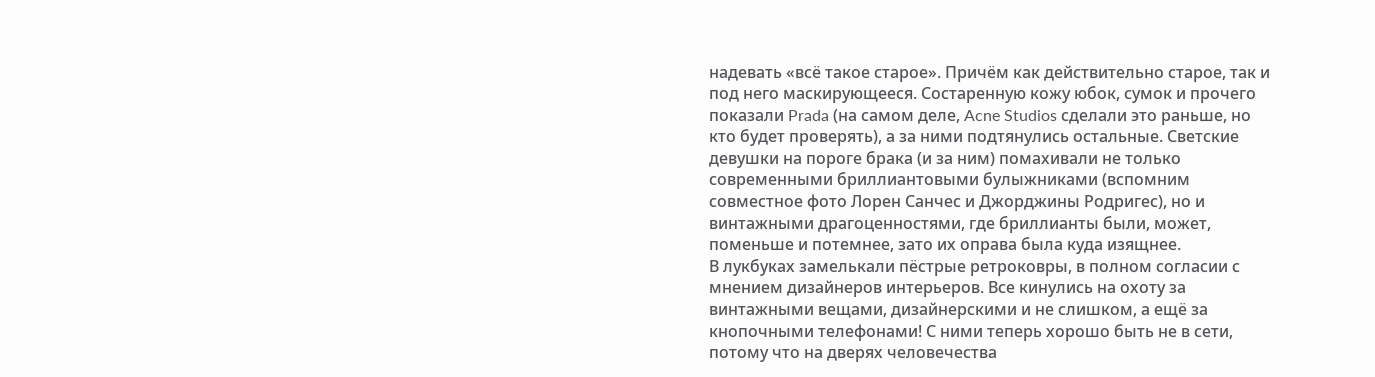надевать «всё такое старое». Причём как действительно старое, так и под него маскирующееся. Состаренную кожу юбок, сумок и прочего показали Prada (на самом деле, Acne Studios сделали это раньше, но кто будет проверять), а за ними подтянулись остальные. Светские девушки на пороге брака (и за ним) помахивали не только современными бриллиантовыми булыжниками (вспомним совместное фото Лорен Санчес и Джорджины Родригес), но и винтажными драгоценностями, где бриллианты были, может, поменьше и потемнее, зато их оправа была куда изящнее.
В лукбуках замелькали пёстрые ретроковры, в полном согласии с мнением дизайнеров интерьеров. Все кинулись на охоту за винтажными вещами, дизайнерскими и не слишком, а ещё за кнопочными телефонами! С ними теперь хорошо быть не в сети, потому что на дверях человечества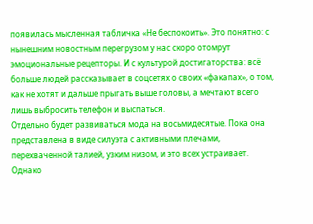появилась мысленная табличка «Не беспокоить». Это понятно: с нынешним новостным перегрузом у нас скоро отомрут эмоциональные рецепторы. И с культурой достигаторства: всё больше людей рассказывает в соцсетях о своих «факапах», о том, как не хотят и дальше прыгать выше головы, а мечтают всего лишь выбросить телефон и выспаться.
Отдельно будет развиваться мода на восьмидесятые. Пока она представлена в виде силуэта с активными плечами, перехваченной талией, узким низом, и это всех устраивает. Однако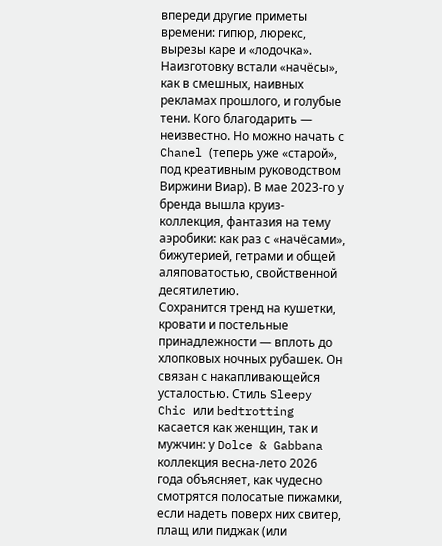впереди другие приметы времени: гипюр, люрекс, вырезы каре и «лодочка». Наизготовку встали «начёсы», как в смешных, наивных рекламах прошлого, и голубые тени. Кого благодарить — неизвестно. Но можно начать с Chanel (теперь уже «старой», под креативным руководством Виржини Виар). В мае 2023-го у бренда вышла круиз-коллекция, фантазия на тему аэробики: как раз с «начёсами», бижутерией, гетрами и общей аляповатостью, свойственной десятилетию.
Сохранится тренд на кушетки, кровати и постельные принадлежности — вплоть до хлопковых ночных рубашек. Он связан с накапливающейся усталостью. Стиль Sleepy Chic или bedtrotting касается как женщин, так и мужчин: у Dolce & Gabbana коллекция весна-лето 2026 года объясняет, как чудесно смотрятся полосатые пижамки, если надеть поверх них свитер, плащ или пиджак (или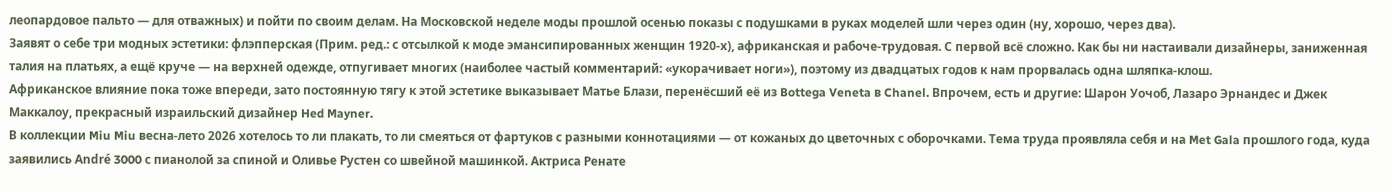леопардовое пальто — для отважных) и пойти по своим делам. На Московской неделе моды прошлой осенью показы с подушками в руках моделей шли через один (ну, хорошо, через два).
Заявят о себе три модных эстетики: флэпперская (Прим. ред.: с отсылкой к моде эмансипированных женщин 1920-х), африканская и рабоче-трудовая. С первой всё сложно. Как бы ни настаивали дизайнеры, заниженная талия на платьях, а ещё круче — на верхней одежде, отпугивает многих (наиболее частый комментарий: «укорачивает ноги»), поэтому из двадцатых годов к нам прорвалась одна шляпка-клош.
Африканское влияние пока тоже впереди, зато постоянную тягу к этой эстетике выказывает Матье Блази, перенёсший её из Bottega Veneta в Chanel. Впрочем, есть и другие: Шарон Уочоб, Лазаро Эрнандес и Джек Маккалоу, прекрасный израильский дизайнер Hed Mayner.
В коллекции Miu Miu весна-лето 2026 хотелось то ли плакать, то ли смеяться от фартуков с разными коннотациями — от кожаных до цветочных с оборочками. Тема труда проявляла себя и на Met Gala прошлого года, куда заявились André 3000 с пианолой за спиной и Оливье Рустен со швейной машинкой. Актриса Ренате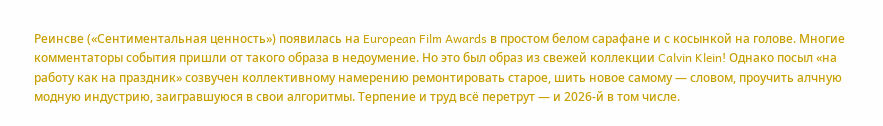Реинсве («Сентиментальная ценность») появилась на European Film Awards в простом белом сарафане и с косынкой на голове. Многие комментаторы события пришли от такого образа в недоумение. Но это был образ из свежей коллекции Calvin Klein! Однако посыл «на работу как на праздник» созвучен коллективному намерению ремонтировать старое, шить новое самому — словом, проучить алчную модную индустрию, заигравшуюся в свои алгоритмы. Терпение и труд всё перетрут — и 2026-й в том числе.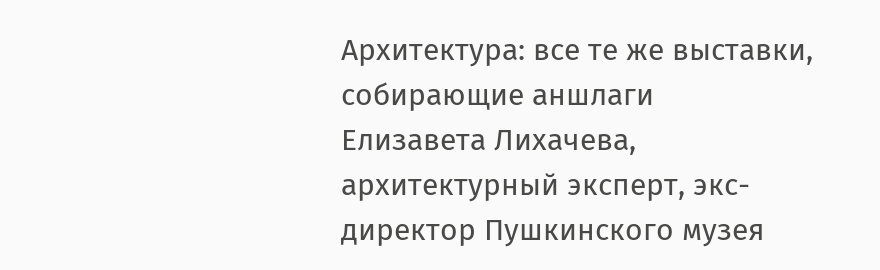Архитектура: все те же выставки, собирающие аншлаги
Елизавета Лихачева, архитектурный эксперт, экс-директор Пушкинского музея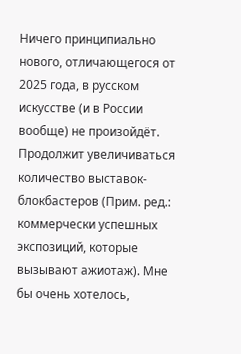Ничего принципиально нового, отличающегося от 2025 года, в русском искусстве (и в России вообще) не произойдёт. Продолжит увеличиваться количество выставок-блокбастеров (Прим. ред.: коммерчески успешных экспозиций, которые вызывают ажиотаж). Мне бы очень хотелось,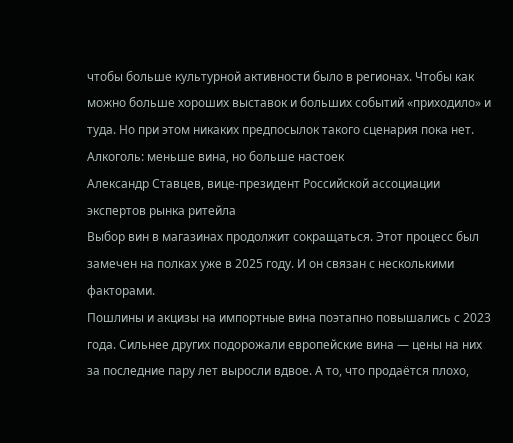чтобы больше культурной активности было в регионах. Чтобы как можно больше хороших выставок и больших событий «приходило» и туда. Но при этом никаких предпосылок такого сценария пока нет.
Алкоголь: меньше вина, но больше настоек
Александр Ставцев, вице-президент Российской ассоциации экспертов рынка ритейла
Выбор вин в магазинах продолжит сокращаться. Этот процесс был замечен на полках уже в 2025 году. И он связан с несколькими факторами.
Пошлины и акцизы на импортные вина поэтапно повышались с 2023 года. Сильнее других подорожали европейские вина — цены на них за последние пару лет выросли вдвое. А то, что продаётся плохо,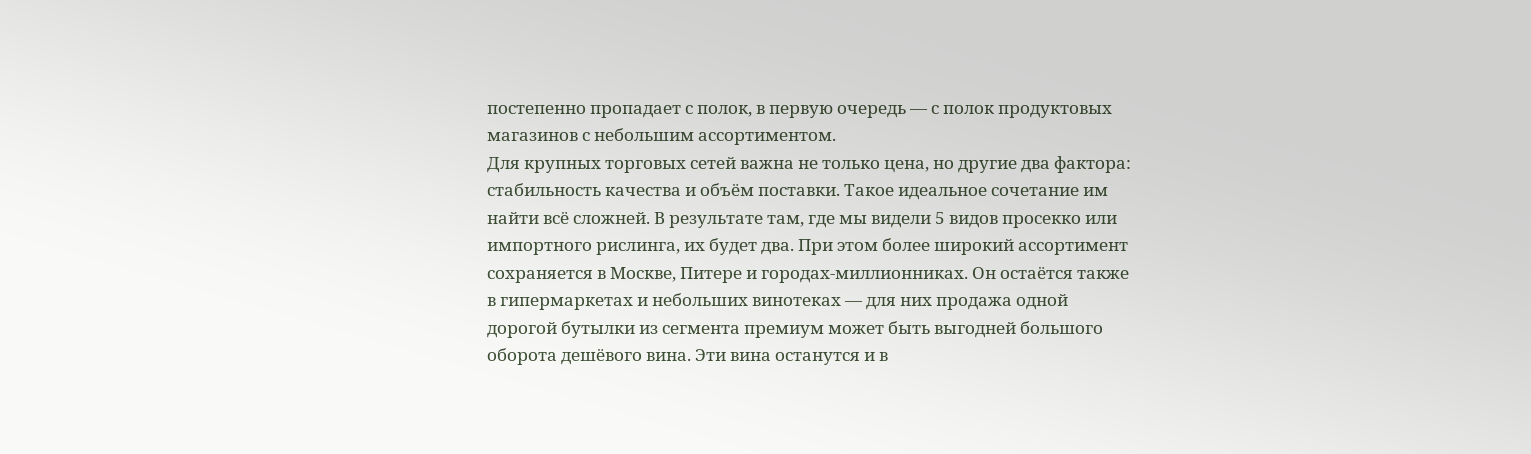постепенно пропадает с полок, в первую очередь — с полок продуктовых магазинов с небольшим ассортиментом.
Для крупных торговых сетей важна не только цена, но другие два фактора: стабильность качества и объём поставки. Такое идеальное сочетание им найти всё сложней. В результате там, где мы видели 5 видов просекко или импортного рислинга, их будет два. При этом более широкий ассортимент сохраняется в Москве, Питере и городах-миллионниках. Он остаётся также в гипермаркетах и небольших винотеках — для них продажа одной дорогой бутылки из сегмента премиум может быть выгодней большого оборота дешёвого вина. Эти вина останутся и в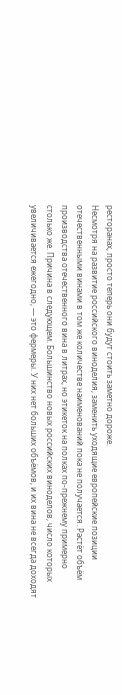ресторанах, просто теперь они будут стоить заметно дороже.
Несмотря на развитие российского виноделия, заменить уходящие европейские позиции отечественными винами в том же количестве наименований пока не получается. Растёт объём производства отечественного вина в литрах, но этикеток на полках по-прежнему примерно столько же. Причина в следующем. Большинство новых российских виноделов, число которых увеличивается ежегодно, — это фермеры. У них нет больших объёмов, и их вина не всегда доходят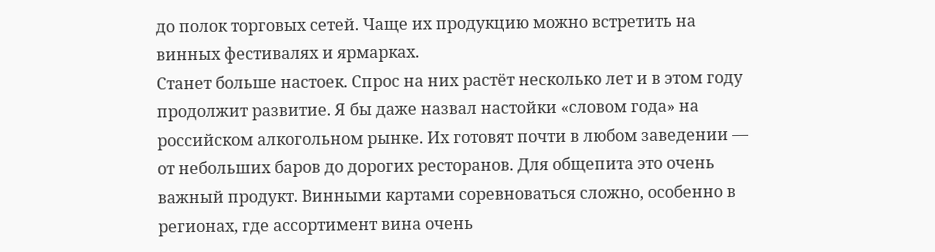до полок торговых сетей. Чаще их продукцию можно встретить на винных фестивалях и ярмарках.
Станет больше настоек. Спрос на них растёт несколько лет и в этом году продолжит развитие. Я бы даже назвал настойки «словом года» на российском алкогольном рынке. Их готовят почти в любом заведении — от небольших баров до дорогих ресторанов. Для общепита это очень важный продукт. Винными картами соревноваться сложно, особенно в регионах, где ассортимент вина очень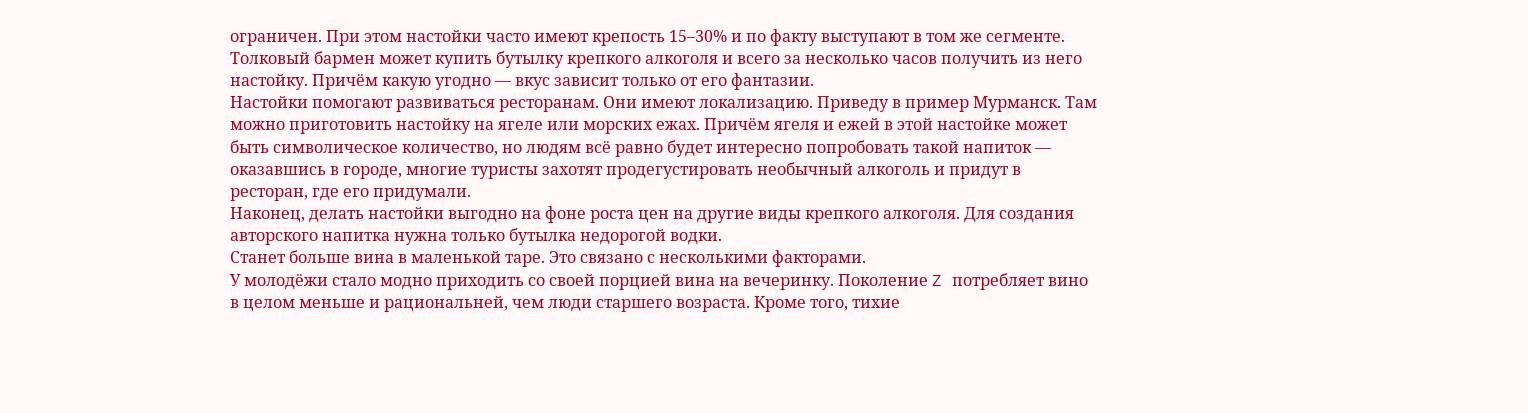ограничен. При этом настойки часто имеют крепость 15–30% и по факту выступают в том же сегменте. Толковый бармен может купить бутылку крепкого алкоголя и всего за несколько часов получить из него настойку. Причём какую угодно — вкус зависит только от его фантазии.
Настойки помогают развиваться ресторанам. Они имеют локализацию. Приведу в пример Мурманск. Там можно приготовить настойку на ягеле или морских ежах. Причём ягеля и ежей в этой настойке может быть символическое количество, но людям всё равно будет интересно попробовать такой напиток — оказавшись в городе, многие туристы захотят продегустировать необычный алкоголь и придут в ресторан, где его придумали.
Наконец, делать настойки выгодно на фоне роста цен на другие виды крепкого алкоголя. Для создания авторского напитка нужна только бутылка недорогой водки.
Станет больше вина в маленькой таре. Это связано с несколькими факторами.
У молодёжи стало модно приходить со своей порцией вина на вечеринку. Поколение Z потребляет вино в целом меньше и рациональней, чем люди старшего возраста. Кроме того, тихие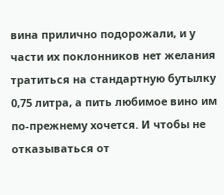вина прилично подорожали, и у части их поклонников нет желания тратиться на стандартную бутылку 0,75 литра, а пить любимое вино им по-прежнему хочется. И чтобы не отказываться от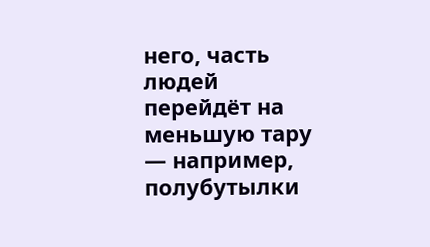него, часть людей перейдёт на меньшую тару — например, полубутылки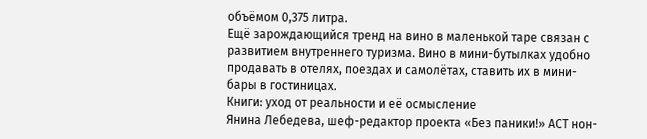объёмом 0,375 литра.
Ещё зарождающийся тренд на вино в маленькой таре связан с развитием внутреннего туризма. Вино в мини-бутылках удобно продавать в отелях, поездах и самолётах, ставить их в мини-бары в гостиницах.
Книги: уход от реальности и её осмысление
Янина Лебедева, шеф-редактор проекта «Без паники!» АСТ нон-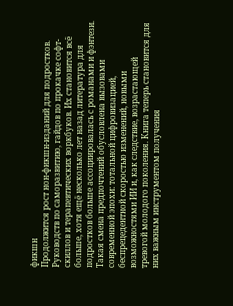фикшн
Продолжится рост нон-фикшн-изданий для подростков. Руководств по саморазвитию, гайдов по прокачке софт-скиллов и терапевтических воркбуков. Их становится всё больше, хотя ещё несколько лет назад литература для подростков больше ассоциировалась с романами и фэнтези. Такая смена предпочтений обусловлена вызовами современной эпохи: тотальной цифровизацией, беспрецедентной скоростью изменений, новыми возможностями ИИ и, как следствие, возрастающей тревогой молодого поколения. Книга теперь становится для них важным инструментом получения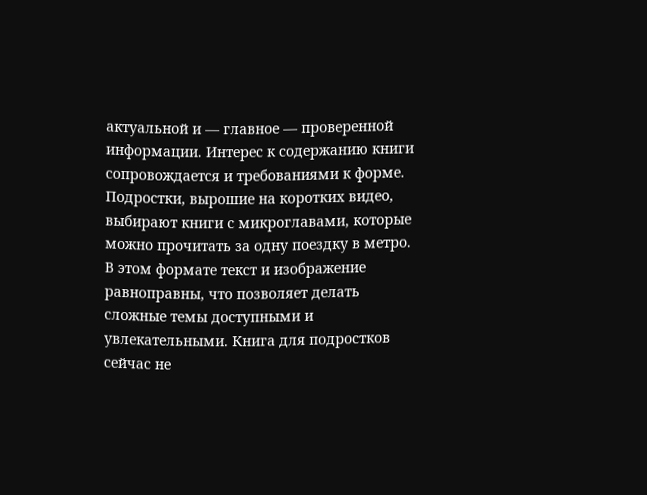актуальной и — главное — проверенной информации. Интерес к содержанию книги сопровождается и требованиями к форме. Подростки, вырошие на коротких видео, выбирают книги с микроглавами, которые можно прочитать за одну поездку в метро. В этом формате текст и изображение равноправны, что позволяет делать сложные темы доступными и увлекательными. Книга для подростков сейчас не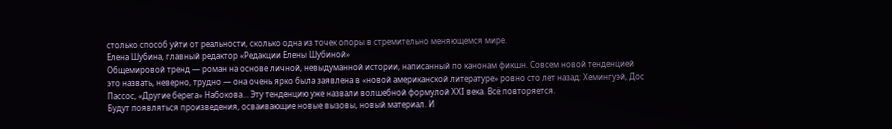столько способ уйти от реальности, сколько одна из точек опоры в стремительно меняющемся мире.
Елена Шубина, главный редактор «Редакции Елены Шубиной»
Общемировой тренд — роман на основе личной, невыдуманной истории, написанный по канонам фикшн. Совсем новой тенденцией это назвать, неверно, трудно — она очень ярко была заявлена в «новой американской литературе» ровно сто лет назад: Хемингуэй, Дос Пассос, «Другие берега» Набокова… Эту тенденцию уже назвали волшебной формулой ХХI века. Всё повторяется.
Будут появляться произведения, осваивающие новые вызовы, новый материал. И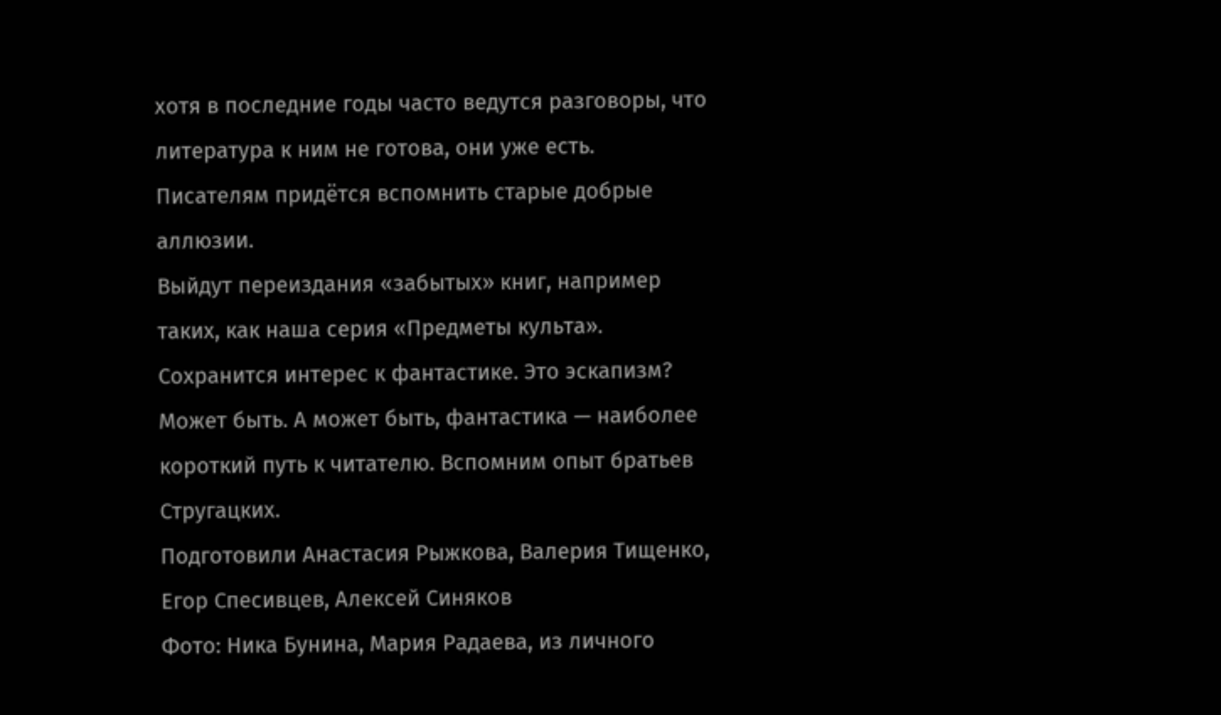хотя в последние годы часто ведутся разговоры, что литература к ним не готова, они уже есть. Писателям придётся вспомнить старые добрые аллюзии.
Выйдут переиздания «забытых» книг, например таких, как наша серия «Предметы культа».
Сохранится интерес к фантастике. Это эскапизм? Может быть. А может быть, фантастика — наиболее короткий путь к читателю. Вспомним опыт братьев Стругацких.
Подготовили Анастасия Рыжкова, Валерия Тищенко, Егор Спесивцев, Алексей Синяков
Фото: Ника Бунина, Мария Радаева, из личного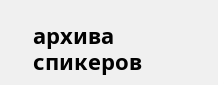архива спикеров